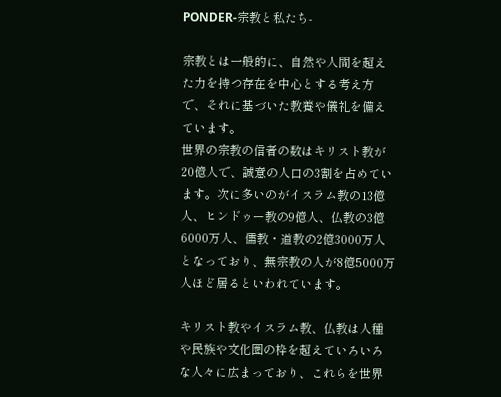PONDER-宗教と私たち-

宗教とは一般的に、自然や人間を超えた力を持つ存在を中心とする考え方で、それに基づいた教養や儀礼を備えています。
世界の宗教の信者の数はキリスト教が20億人で、誠意の人口の3割を占めています。次に多いのがイスラム教の13億人、ヒンドゥー教の9億人、仏教の3億6000万人、儒教・道教の2億3000万人となっており、無宗教の人が8億5000万人ほど居るといわれています。

キリスト教やイスラム教、仏教は人種や民族や文化圏の枠を超えていろいろな人々に広まっており、これらを世界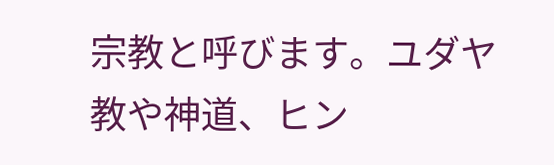宗教と呼びます。ユダヤ教や神道、ヒン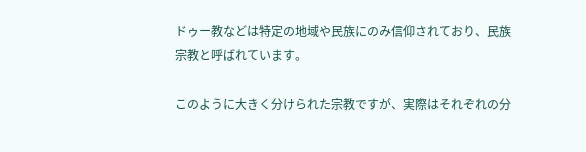ドゥー教などは特定の地域や民族にのみ信仰されており、民族宗教と呼ばれています。

このように大きく分けられた宗教ですが、実際はそれぞれの分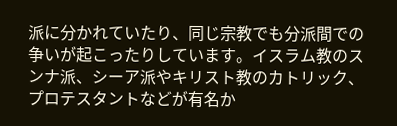派に分かれていたり、同じ宗教でも分派間での争いが起こったりしています。イスラム教のスンナ派、シーア派やキリスト教のカトリック、プロテスタントなどが有名か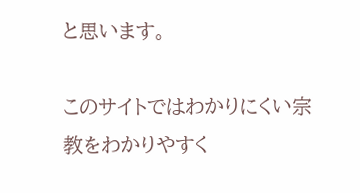と思います。

このサイトではわかりにくい宗教をわかりやすく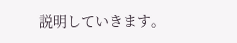説明していきます。